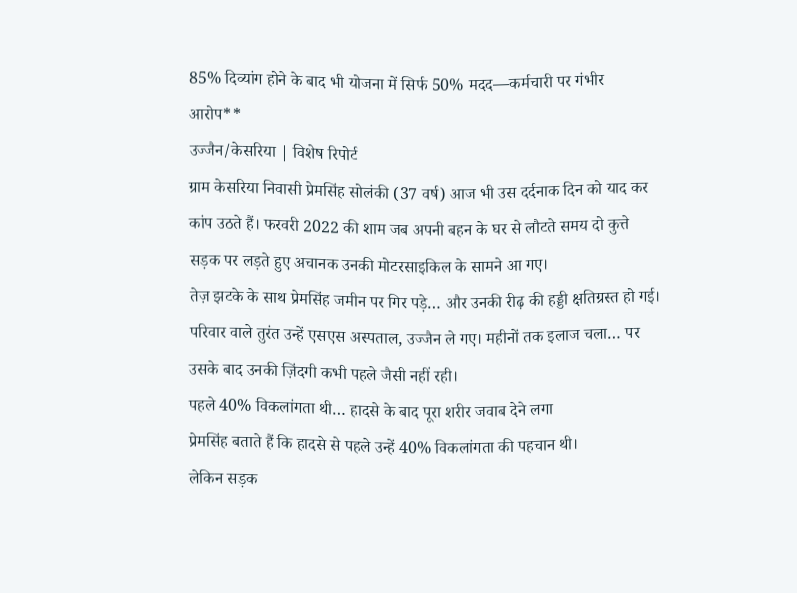85% दिव्यांग होने के बाद भी योजना में सिर्फ 50% मदद—कर्मचारी पर गंभीर आरोप**
उज्जैन/केसरिया | विशेष रिपोर्ट
ग्राम केसरिया निवासी प्रेमसिंह सोलंकी (37 वर्ष) आज भी उस दर्दनाक दिन को याद कर कांप उठते हैं। फरवरी 2022 की शाम जब अपनी बहन के घर से लौटते समय दो कुत्ते सड़क पर लड़ते हुए अचानक उनकी मोटरसाइकिल के सामने आ गए।
तेज़ झटके के साथ प्रेमसिंह जमीन पर गिर पड़े… और उनकी रीढ़ की हड्डी क्षतिग्रस्त हो गई।
परिवार वाले तुरंत उन्हें एसएस अस्पताल, उज्जैन ले गए। महीनों तक इलाज चला… पर उसके बाद उनकी ज़िंदगी कभी पहले जैसी नहीं रही।
पहले 40% विकलांगता थी… हादसे के बाद पूरा शरीर जवाब देने लगा
प्रेमसिंह बताते हैं कि हादसे से पहले उन्हें 40% विकलांगता की पहचान थी।
लेकिन सड़क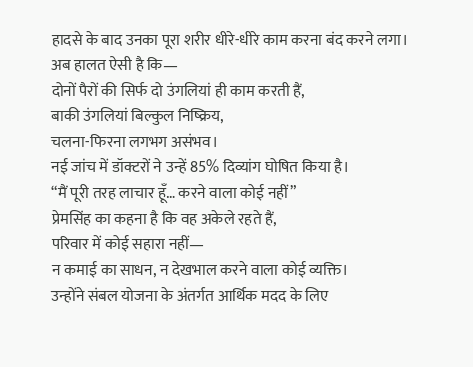हादसे के बाद उनका पूरा शरीर धीरे-धीरे काम करना बंद करने लगा।
अब हालत ऐसी है कि—
दोनों पैरों की सिर्फ दो उंगलियां ही काम करती हैं,
बाकी उंगलियां बिल्कुल निष्क्रिय,
चलना-फिरना लगभग असंभव।
नई जांच में डॉक्टरों ने उन्हें 85% दिव्यांग घोषित किया है।
“मैं पूरी तरह लाचार हूँ… करने वाला कोई नहीं”
प्रेमसिंह का कहना है कि वह अकेले रहते हैं,
परिवार में कोई सहारा नहीं—
न कमाई का साधन, न देखभाल करने वाला कोई व्यक्ति।
उन्होंने संबल योजना के अंतर्गत आर्थिक मदद के लिए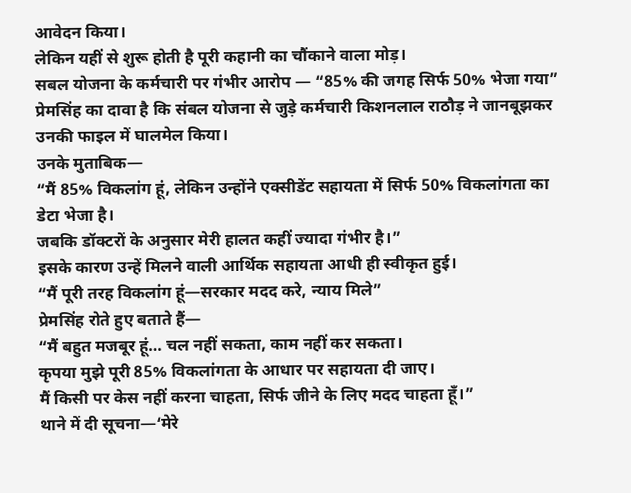आवेदन किया।
लेकिन यहीं से शुरू होती है पूरी कहानी का चौंकाने वाला मोड़।
सबल योजना के कर्मचारी पर गंभीर आरोप — “85% की जगह सिर्फ 50% भेजा गया”
प्रेमसिंह का दावा है कि संबल योजना से जुड़े कर्मचारी किशनलाल राठौड़ ने जानबूझकर उनकी फाइल में घालमेल किया।
उनके मुताबिक—
“मैं 85% विकलांग हूं, लेकिन उन्होंने एक्सीडेंट सहायता में सिर्फ 50% विकलांगता का डेटा भेजा है।
जबकि डॉक्टरों के अनुसार मेरी हालत कहीं ज्यादा गंभीर है।”
इसके कारण उन्हें मिलने वाली आर्थिक सहायता आधी ही स्वीकृत हुई।
“मैं पूरी तरह विकलांग हूं—सरकार मदद करे, न्याय मिले”
प्रेमसिंह रोते हुए बताते हैं—
“मैं बहुत मजबूर हूं… चल नहीं सकता, काम नहीं कर सकता।
कृपया मुझे पूरी 85% विकलांगता के आधार पर सहायता दी जाए।
मैं किसी पर केस नहीं करना चाहता, सिर्फ जीने के लिए मदद चाहता हूँ।”
थाने में दी सूचना—‘मेरे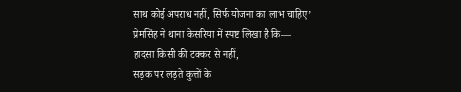साथ कोई अपराध नहीं, सिर्फ योजना का लाभ चाहिए’
प्रेमसिंह ने थाना केसरिया में स्पष्ट लिखा है कि—
हादसा किसी की टक्कर से नहीं,
सड़क पर लड़ते कुत्तों के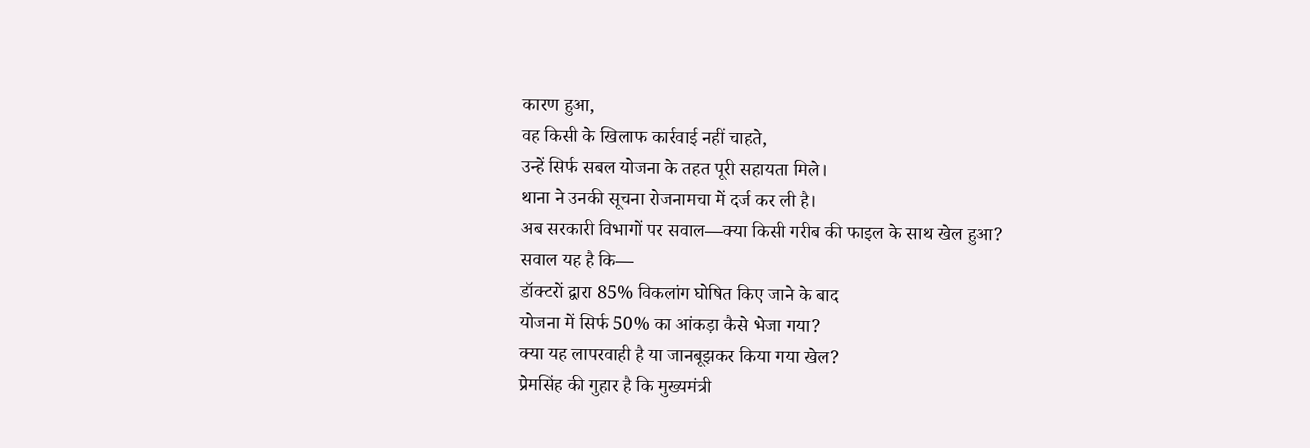कारण हुआ,
वह किसी के खिलाफ कार्रवाई नहीं चाहते,
उन्हें सिर्फ सबल योजना के तहत पूरी सहायता मिले।
थाना ने उनकी सूचना रोजनामचा में दर्ज कर ली है।
अब सरकारी विभागों पर सवाल—क्या किसी गरीब की फाइल के साथ खेल हुआ?
सवाल यह है कि—
डॉक्टरों द्वारा 85% विकलांग घोषित किए जाने के बाद
योजना में सिर्फ 50% का आंकड़ा कैसे भेजा गया?
क्या यह लापरवाही है या जानबूझकर किया गया खेल?
प्रेमसिंह की गुहार है कि मुख्यमंत्री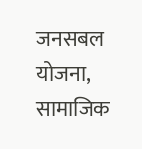जनसबल योजना, सामाजिक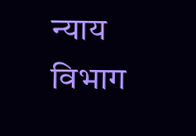न्याय विभाग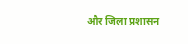और जिला प्रशासन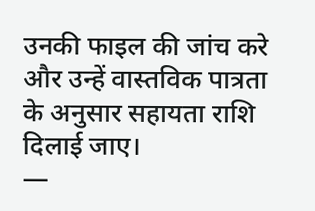उनकी फाइल की जांच करे और उन्हें वास्तविक पात्रता के अनुसार सहायता राशि दिलाई जाए।
—